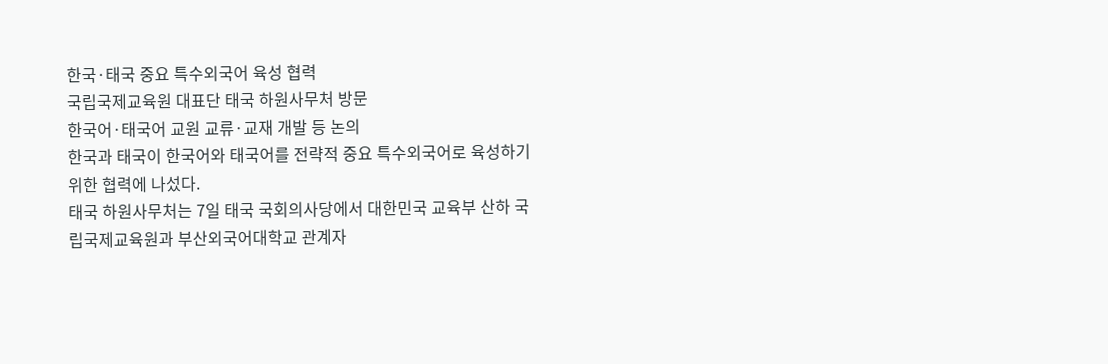한국·태국 중요 특수외국어 육성 협력
국립국제교육원 대표단 태국 하원사무처 방문
한국어·태국어 교원 교류·교재 개발 등 논의
한국과 태국이 한국어와 태국어를 전략적 중요 특수외국어로 육성하기 위한 협력에 나섰다.
태국 하원사무처는 7일 태국 국회의사당에서 대한민국 교육부 산하 국립국제교육원과 부산외국어대학교 관계자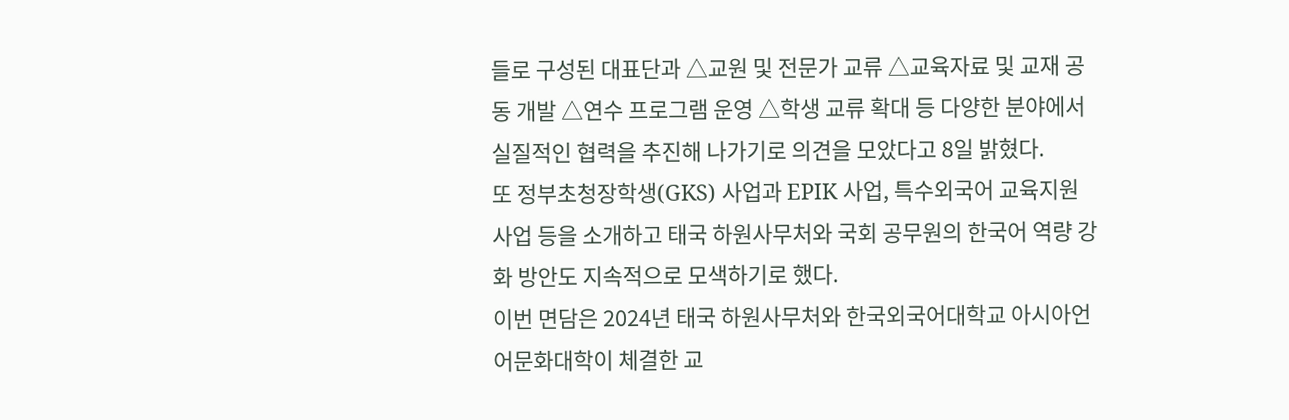들로 구성된 대표단과 △교원 및 전문가 교류 △교육자료 및 교재 공동 개발 △연수 프로그램 운영 △학생 교류 확대 등 다양한 분야에서 실질적인 협력을 추진해 나가기로 의견을 모았다고 8일 밝혔다.
또 정부초청장학생(GKS) 사업과 EPIK 사업, 특수외국어 교육지원 사업 등을 소개하고 태국 하원사무처와 국회 공무원의 한국어 역량 강화 방안도 지속적으로 모색하기로 했다.
이번 면담은 2024년 태국 하원사무처와 한국외국어대학교 아시아언어문화대학이 체결한 교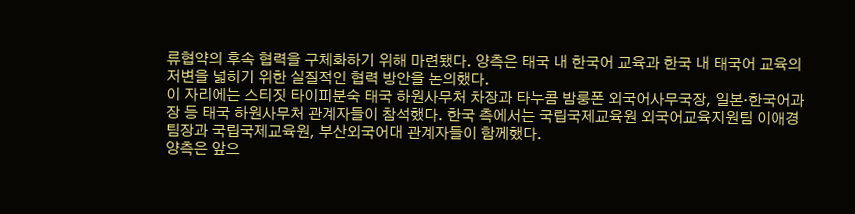류협약의 후속 협력을 구체화하기 위해 마련됐다. 양측은 태국 내 한국어 교육과 한국 내 태국어 교육의 저변을 넓히기 위한 실질적인 협력 방안을 논의했다.
이 자리에는 스티짓 타이피분숙 태국 하원사무처 차장과 타누콤 밤룽폰 외국어사무국장, 일본·한국어과장 등 태국 하원사무처 관계자들이 참석했다. 한국 측에서는 국립국제교육원 외국어교육지원팀 이애경 팀장과 국립국제교육원, 부산외국어대 관계자들이 함께했다.
양측은 앞으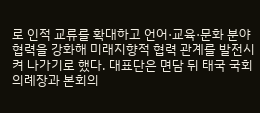로 인적 교류를 확대하고 언어·교육·문화 분야 협력을 강화해 미래지향적 협력 관계를 발전시켜 나가기로 했다. 대표단은 면담 뒤 태국 국회의례장과 본회의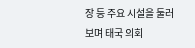장 등 주요 시설을 둘러보며 태국 의회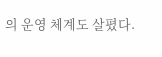의 운영 체계도 살폈다.